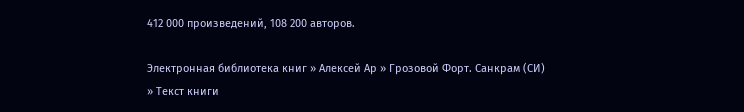412 000 произведений, 108 200 авторов.

Электронная библиотека книг » Алексей Ар » Грозовой Форт. Санкрам (СИ) » Текст книги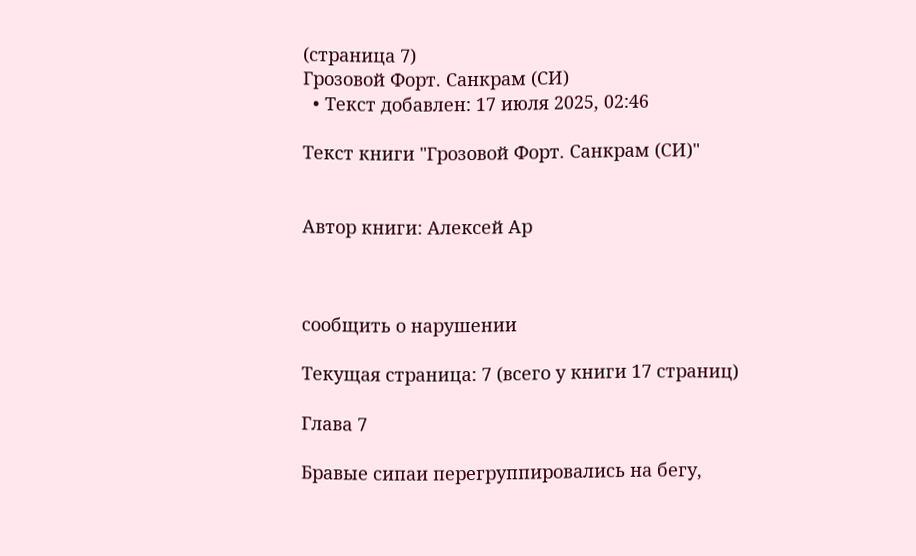(страница 7)
Грозовой Форт. Санкрам (СИ)
  • Текст добавлен: 17 июля 2025, 02:46

Текст книги "Грозовой Форт. Санкрам (СИ)"


Автор книги: Алексей Ар



сообщить о нарушении

Текущая страница: 7 (всего у книги 17 страниц)

Глава 7

Бравые сипаи перегруппировались на бегу,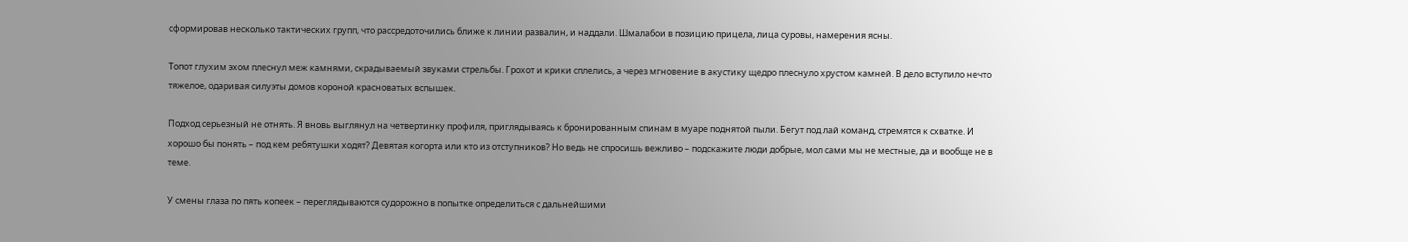сформировав несколько тактических групп, что рассредоточились ближе к линии развалин, и наддали. Шмалабои в позицию прицела, лица суровы, намерения ясны.

Топот глухим эхом плеснул меж камнями, скрадываемый звуками стрельбы. Грохот и крики сплелись, а через мгновение в акустику щедро плеснуло хрустом камней. В дело вступило нечто тяжелое, одаривая силуэты домов короной красноватых вспышек.

Подход серьезный не отнять. Я вновь выглянул на четвертинку профиля, приглядываясь к бронированным спинам в муаре поднятой пыли. Бегут под лай команд, стремятся к схватке. И хорошо бы понять – под кем ребятушки ходят? Девятая когорта или кто из отступников? Но ведь не спросишь вежливо – подскажите люди добрые, мол сами мы не местные, да и вообще не в теме.

У смены глаза по пять копеек – переглядываются судорожно в попытке определиться с дальнейшими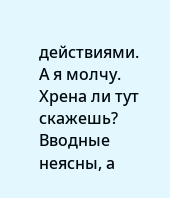действиями. А я молчу. Хрена ли тут скажешь? Вводные неясны, а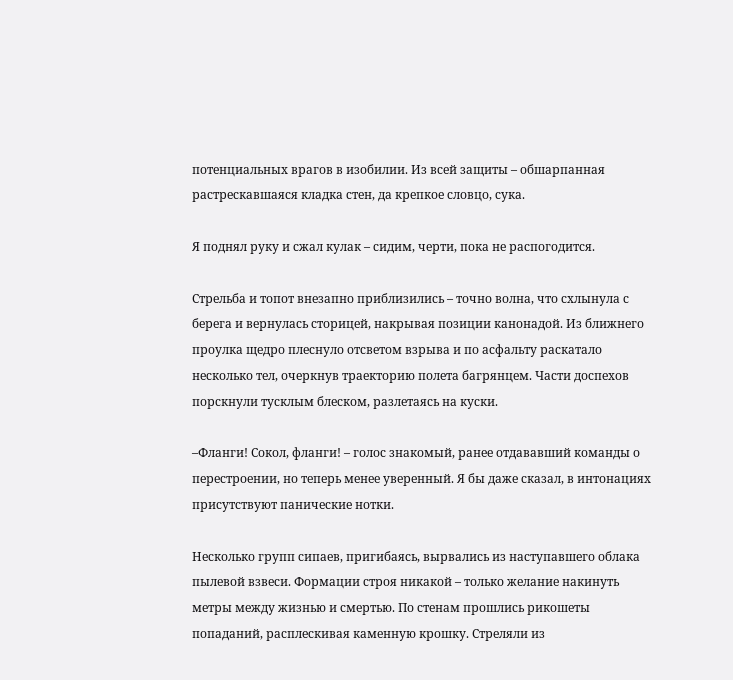потенциальных врагов в изобилии. Из всей защиты – обшарпанная растрескавшаяся кладка стен, да крепкое словцо, сука.

Я поднял руку и сжал кулак – сидим, черти, пока не распогодится.

Стрельба и топот внезапно приблизились – точно волна, что схлынула с берега и вернулась сторицей, накрывая позиции канонадой. Из ближнего проулка щедро плеснуло отсветом взрыва и по асфальту раскатало несколько тел, очеркнув траекторию полета багрянцем. Части доспехов порскнули тусклым блеском, разлетаясь на куски.

–Фланги! Сокол, фланги! – голос знакомый, ранее отдававший команды о перестроении, но теперь менее уверенный. Я бы даже сказал, в интонациях присутствуют панические нотки.

Несколько групп сипаев, пригибаясь, вырвались из наступавшего облака пылевой взвеси. Формации строя никакой – только желание накинуть метры между жизнью и смертью. По стенам прошлись рикошеты попаданий, расплескивая каменную крошку. Стреляли из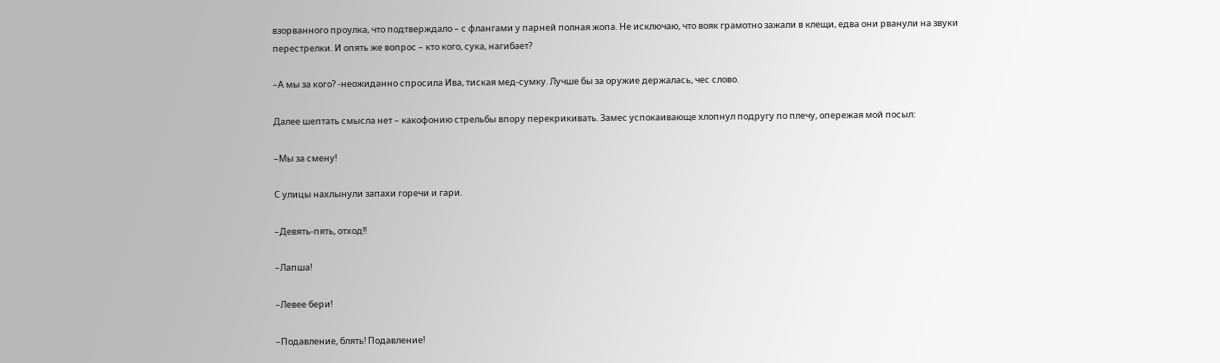взорванного проулка, что подтверждало – с флангами у парней полная жопа. Не исключаю, что вояк грамотно зажали в клещи, едва они рванули на звуки перестрелки. И опять же вопрос – кто кого, сука, нагибает?

–А мы за кого? -неожиданно спросила Ива, тиская мед-сумку. Лучше бы за оружие держалась, чес слово.

Далее шептать смысла нет – какофонию стрельбы впору перекрикивать. Замес успокаивающе хлопнул подругу по плечу, опережая мой посыл:

–Мы за смену!

С улицы нахлынули запахи горечи и гари.

–Девять-пять, отход!!

–Лапша!

–Левее бери!

–Подавление, блять! Подавление!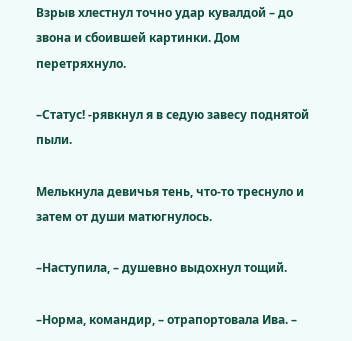Взрыв хлестнул точно удар кувалдой – до звона и сбоившей картинки. Дом перетряхнуло.

–Статус! -рявкнул я в седую завесу поднятой пыли.

Мелькнула девичья тень, что-то треснуло и затем от души матюгнулось.

–Наступила, – душевно выдохнул тощий.

–Норма, командир, – отрапортовала Ива. –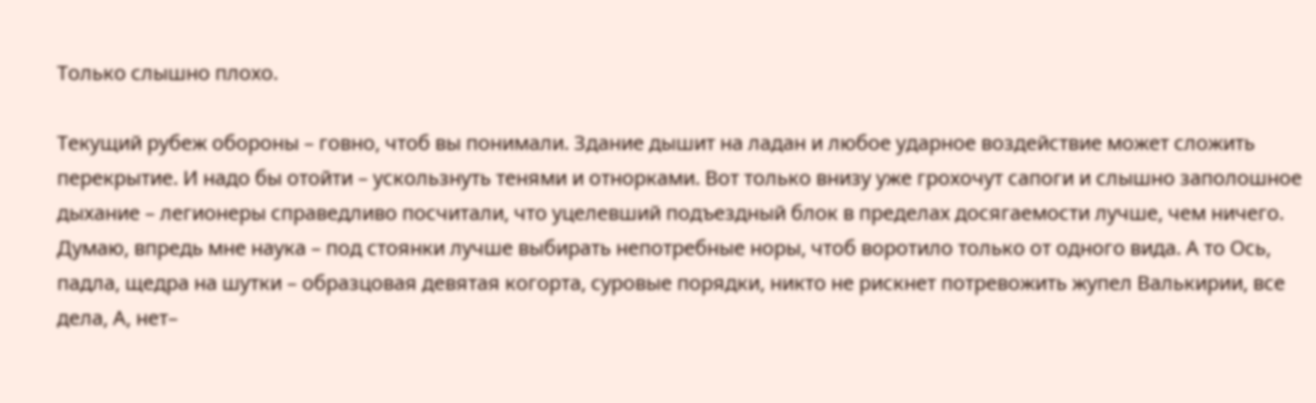Только слышно плохо.

Текущий рубеж обороны – говно, чтоб вы понимали. Здание дышит на ладан и любое ударное воздействие может сложить перекрытие. И надо бы отойти – ускользнуть тенями и отнорками. Вот только внизу уже грохочут сапоги и слышно заполошное дыхание – легионеры справедливо посчитали, что уцелевший подъездный блок в пределах досягаемости лучше, чем ничего. Думаю, впредь мне наука – под стоянки лучше выбирать непотребные норы, чтоб воротило только от одного вида. А то Ось, падла, щедра на шутки – образцовая девятая когорта, суровые порядки, никто не рискнет потревожить жупел Валькирии, все дела, А, нет–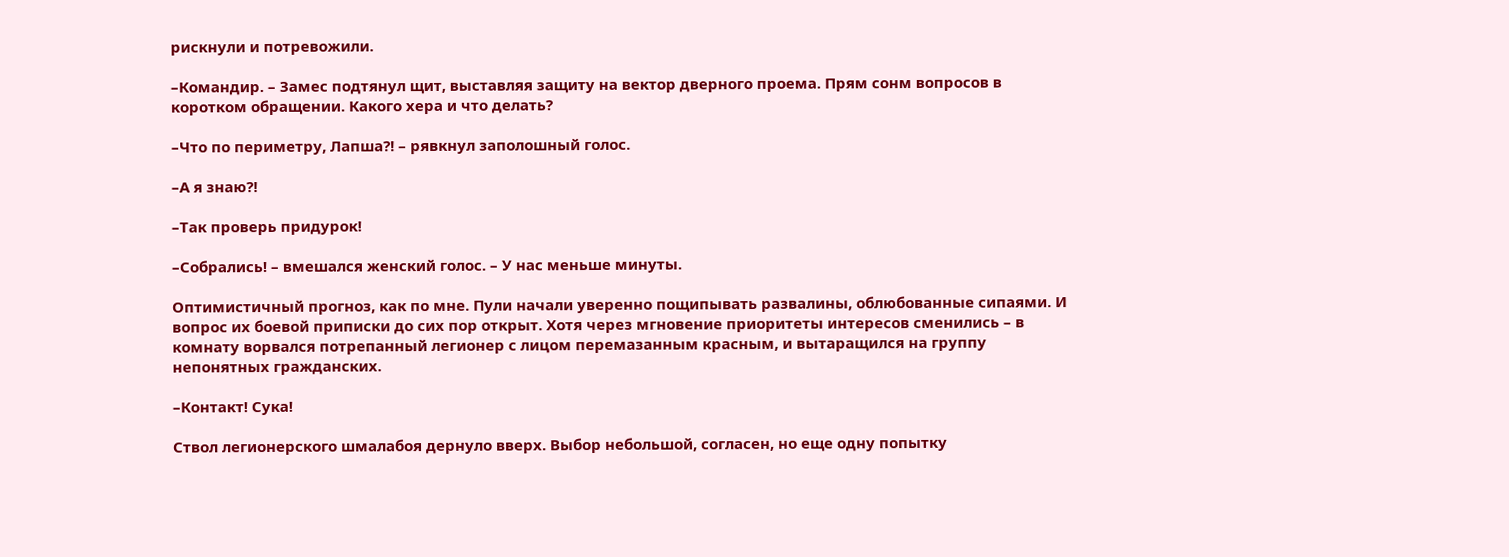рискнули и потревожили.

–Командир. – Замес подтянул щит, выставляя защиту на вектор дверного проема. Прям сонм вопросов в коротком обращении. Какого хера и что делать?

–Что по периметру, Лапша?! – рявкнул заполошный голос.

–А я знаю?!

–Так проверь придурок!

–Собрались! – вмешался женский голос. – У нас меньше минуты.

Оптимистичный прогноз, как по мне. Пули начали уверенно пощипывать развалины, облюбованные сипаями. И вопрос их боевой приписки до сих пор открыт. Хотя через мгновение приоритеты интересов сменились – в комнату ворвался потрепанный легионер с лицом перемазанным красным, и вытаращился на группу непонятных гражданских.

–Контакт! Сука!

Ствол легионерского шмалабоя дернуло вверх. Выбор небольшой, согласен, но еще одну попытку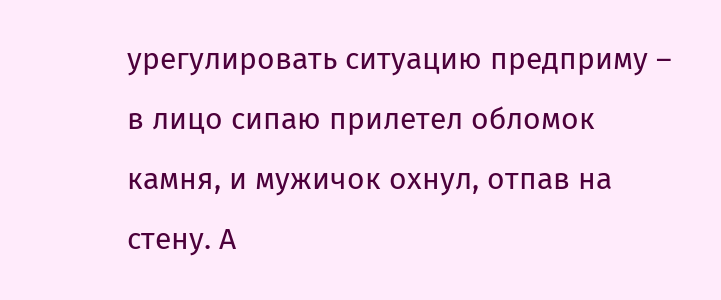урегулировать ситуацию предприму – в лицо сипаю прилетел обломок камня, и мужичок охнул, отпав на стену. А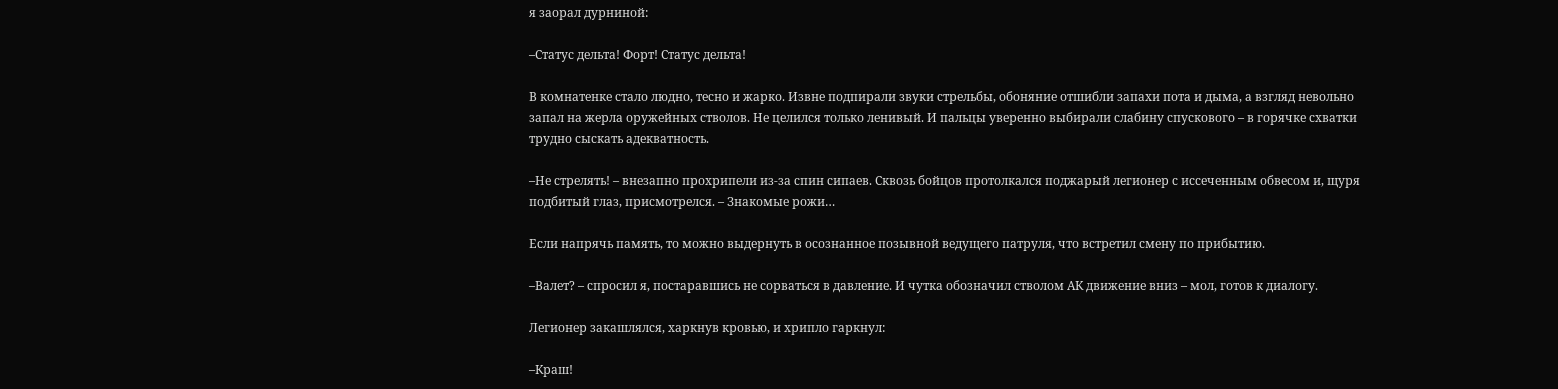я заорал дурниной:

–Статус дельта! Форт! Статус дельта!

В комнатенке стало людно, тесно и жарко. Извне подпирали звуки стрельбы, обоняние отшибли запахи пота и дыма, а взгляд невольно запал на жерла оружейных стволов. Не целился только ленивый. И пальцы уверенно выбирали слабину спускового – в горячке схватки трудно сыскать адекватность.

–Не стрелять! – внезапно прохрипели из-за спин сипаев. Сквозь бойцов протолкался поджарый легионер с иссеченным обвесом и, щуря подбитый глаз, присмотрелся. – Знакомые рожи…

Если напрячь память, то можно выдернуть в осознанное позывной ведущего патруля, что встретил смену по прибытию.

–Валет? – спросил я, постаравшись не сорваться в давление. И чутка обозначил стволом АК движение вниз – мол, готов к диалогу.

Легионер закашлялся, харкнув кровью, и хрипло гаркнул:

–Краш!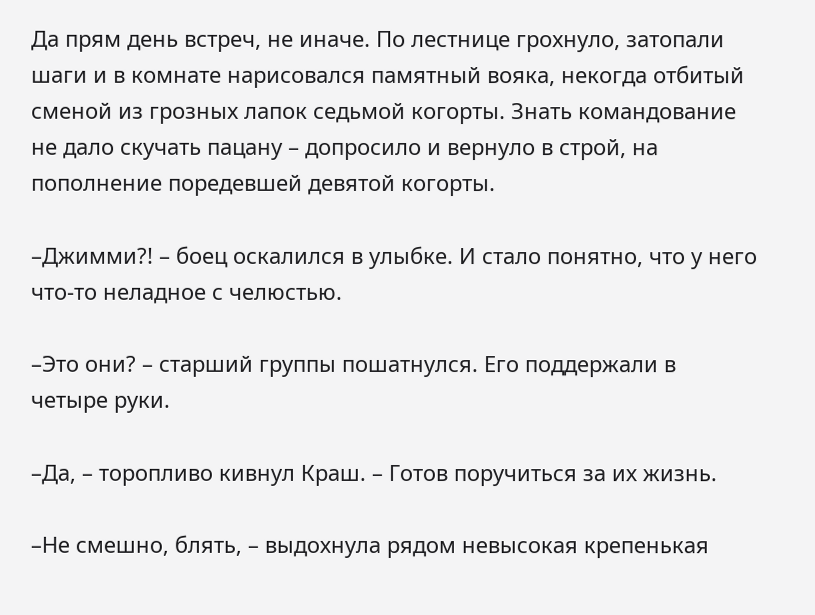Да прям день встреч, не иначе. По лестнице грохнуло, затопали шаги и в комнате нарисовался памятный вояка, некогда отбитый сменой из грозных лапок седьмой когорты. Знать командование не дало скучать пацану – допросило и вернуло в строй, на пополнение поредевшей девятой когорты.

–Джимми?! – боец оскалился в улыбке. И стало понятно, что у него что-то неладное с челюстью.

–Это они? – старший группы пошатнулся. Его поддержали в четыре руки.

–Да, – торопливо кивнул Краш. – Готов поручиться за их жизнь.

–Не смешно, блять, – выдохнула рядом невысокая крепенькая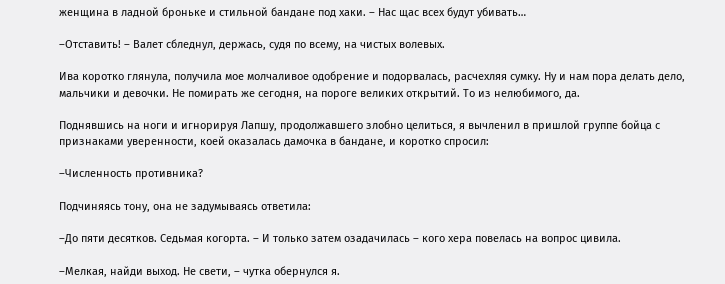женщина в ладной броньке и стильной бандане под хаки. – Нас щас всех будут убивать…

–Отставить! – Валет сбледнул, держась, судя по всему, на чистых волевых.

Ива коротко глянула, получила мое молчаливое одобрение и подорвалась, расчехляя сумку. Ну и нам пора делать дело, мальчики и девочки. Не помирать же сегодня, на пороге великих открытий. То из нелюбимого, да.

Поднявшись на ноги и игнорируя Лапшу, продолжавшего злобно целиться, я вычленил в пришлой группе бойца с признаками уверенности, коей оказалась дамочка в бандане, и коротко спросил:

–Численность противника?

Подчиняясь тону, она не задумываясь ответила:

–До пяти десятков. Седьмая когорта. – И только затем озадачилась – кого хера повелась на вопрос цивила.

–Мелкая, найди выход. Не свети, – чутка обернулся я.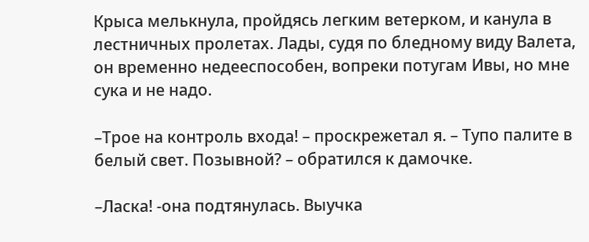Крыса мелькнула, пройдясь легким ветерком, и канула в лестничных пролетах. Лады, судя по бледному виду Валета, он временно недееспособен, вопреки потугам Ивы, но мне сука и не надо.

–Трое на контроль входа! – проскрежетал я. – Тупо палите в белый свет. Позывной? – обратился к дамочке.

–Ласка! -она подтянулась. Выучка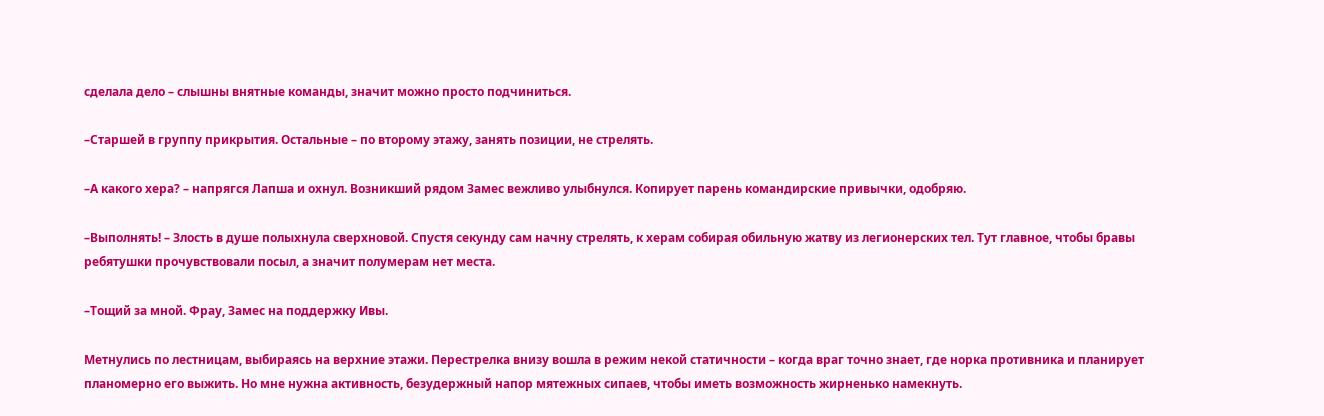сделала дело – слышны внятные команды, значит можно просто подчиниться.

–Старшей в группу прикрытия. Остальные – по второму этажу, занять позиции, не стрелять.

–А какого хера? – напрягся Лапша и охнул. Возникший рядом Замес вежливо улыбнулся. Копирует парень командирские привычки, одобряю.

–Выполнять! – Злость в душе полыхнула сверхновой. Спустя секунду сам начну стрелять, к херам собирая обильную жатву из легионерских тел. Тут главное, чтобы бравы ребятушки прочувствовали посыл, а значит полумерам нет места.

–Тощий за мной. Фрау, Замес на поддержку Ивы.

Метнулись по лестницам, выбираясь на верхние этажи. Перестрелка внизу вошла в режим некой статичности – когда враг точно знает, где норка противника и планирует планомерно его выжить. Но мне нужна активность, безудержный напор мятежных сипаев, чтобы иметь возможность жирненько намекнуть.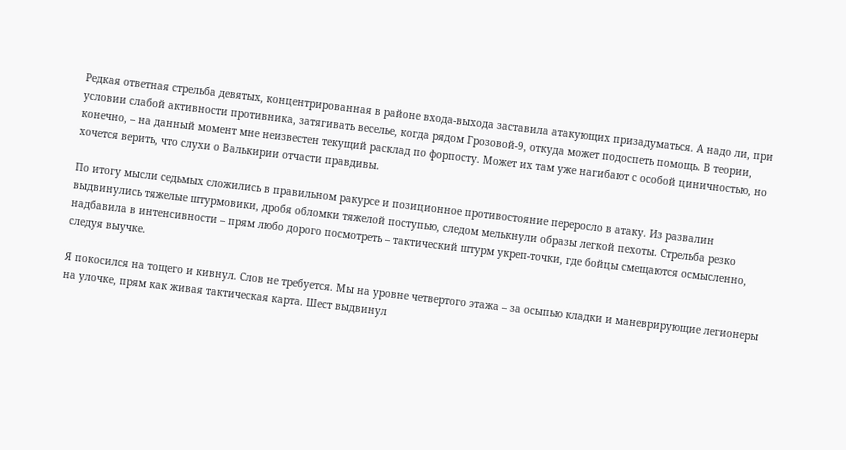Редкая ответная стрельба девятых, концентрированная в районе входа-выхода заставила атакующих призадуматься. А надо ли, при условии слабой активности противника, затягивать веселье, когда рядом Грозовой-9, откуда может подоспеть помощь. В теории, конечно, – на данный момент мне неизвестен текущий расклад по форпосту. Может их там уже нагибают с особой циничностью, но хочется верить, что слухи о Валькирии отчасти правдивы.

По итогу мысли седьмых сложились в правильном ракурсе и позиционное противостояние переросло в атаку. Из развалин выдвинулись тяжелые штурмовики, дробя обломки тяжелой поступью, следом мелькнули образы легкой пехоты. Стрельба резко надбавила в интенсивности – прям любо дорого посмотреть – тактический штурм укреп-точки, где бойцы смещаются осмысленно, следуя выучке.

Я покосился на тощего и кивнул. Слов не требуется. Мы на уровне четвертого этажа – за осыпью кладки и маневрирующие легионеры на улочке, прям как живая тактическая карта. Шест выдвинул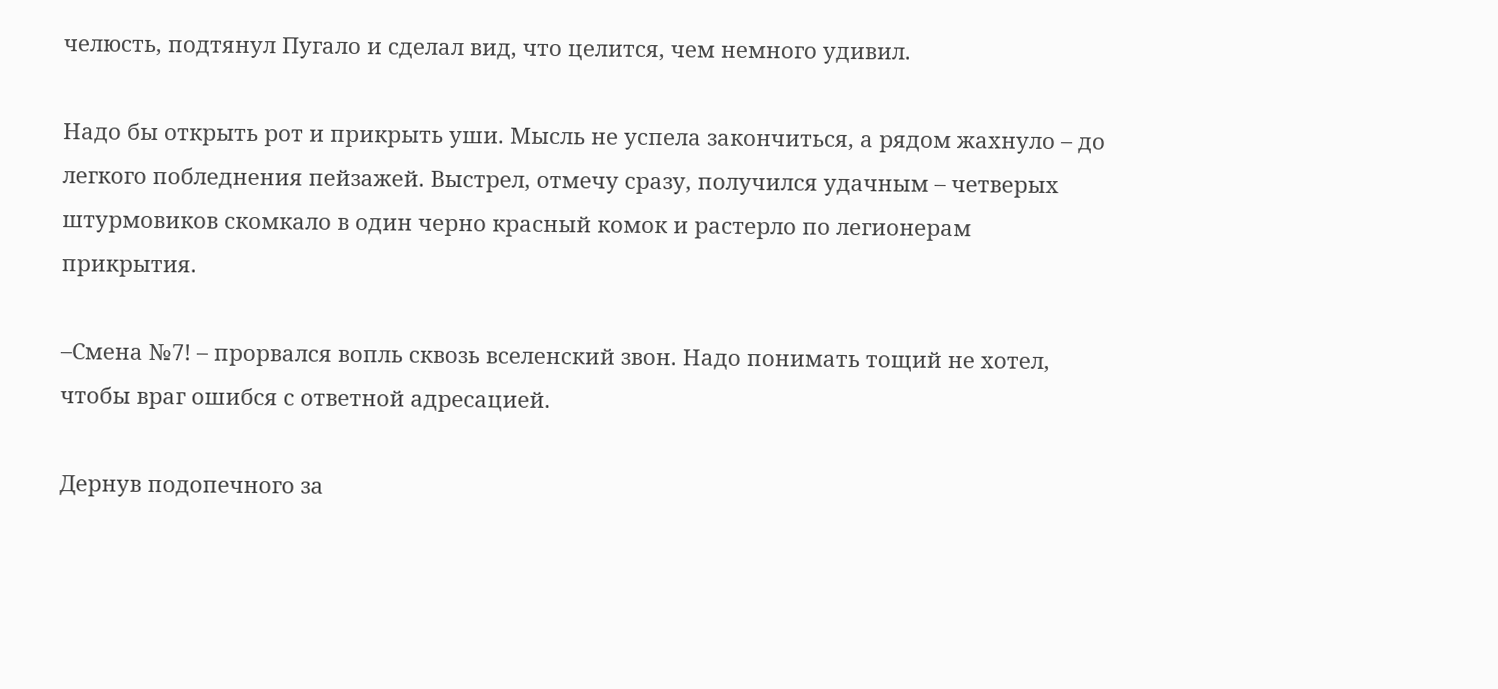челюсть, подтянул Пугало и сделал вид, что целится, чем немного удивил.

Надо бы открыть рот и прикрыть уши. Мысль не успела закончиться, а рядом жахнуло – до легкого побледнения пейзажей. Выстрел, отмечу сразу, получился удачным – четверых штурмовиков скомкало в один черно красный комок и растерло по легионерам прикрытия.

–Смена №7! – прорвался вопль сквозь вселенский звон. Надо понимать тощий не хотел, чтобы враг ошибся с ответной адресацией.

Дернув подопечного за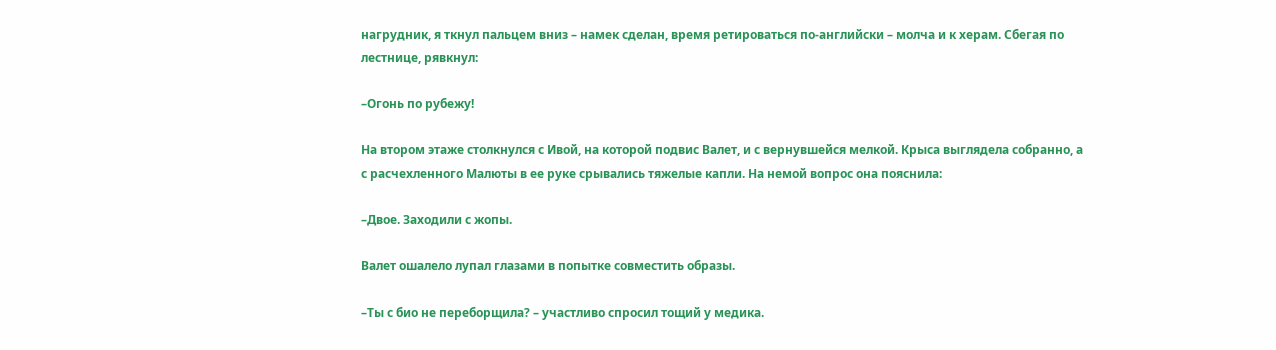нагрудник, я ткнул пальцем вниз – намек сделан, время ретироваться по-английски – молча и к херам. Сбегая по лестнице, рявкнул:

–Огонь по рубежу!

На втором этаже столкнулся с Ивой, на которой подвис Валет, и с вернувшейся мелкой. Крыса выглядела собранно, а с расчехленного Малюты в ее руке срывались тяжелые капли. На немой вопрос она пояснила:

–Двое. Заходили с жопы.

Валет ошалело лупал глазами в попытке совместить образы.

–Ты с био не переборщила? – участливо спросил тощий у медика.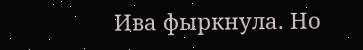Ива фыркнула. Но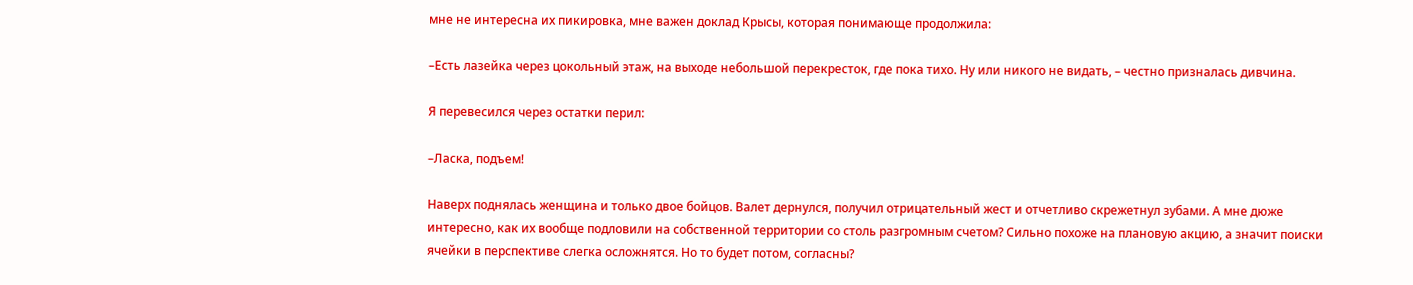мне не интересна их пикировка, мне важен доклад Крысы, которая понимающе продолжила:

–Есть лазейка через цокольный этаж, на выходе небольшой перекресток, где пока тихо. Ну или никого не видать, – честно призналась дивчина.

Я перевесился через остатки перил:

–Ласка, подъем!

Наверх поднялась женщина и только двое бойцов. Валет дернулся, получил отрицательный жест и отчетливо скрежетнул зубами. А мне дюже интересно, как их вообще подловили на собственной территории со столь разгромным счетом? Сильно похоже на плановую акцию, а значит поиски ячейки в перспективе слегка осложнятся. Но то будет потом, согласны?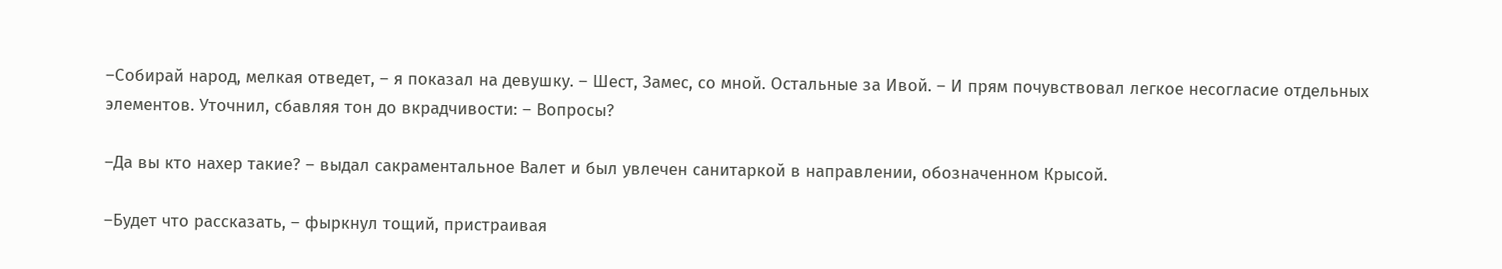–Собирай народ, мелкая отведет, – я показал на девушку. – Шест, Замес, со мной. Остальные за Ивой. – И прям почувствовал легкое несогласие отдельных элементов. Уточнил, сбавляя тон до вкрадчивости: – Вопросы?

–Да вы кто нахер такие? – выдал сакраментальное Валет и был увлечен санитаркой в направлении, обозначенном Крысой.

–Будет что рассказать, – фыркнул тощий, пристраивая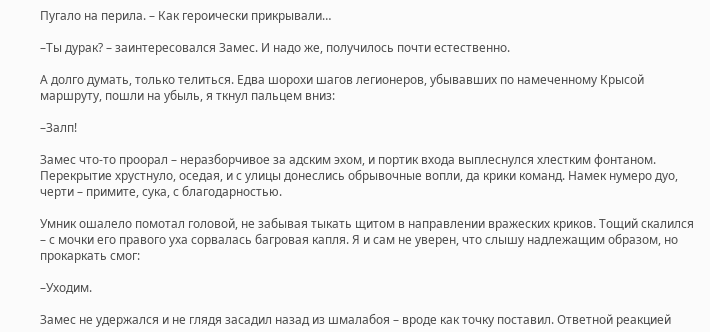Пугало на перила. – Как героически прикрывали…

–Ты дурак? – заинтересовался Замес. И надо же, получилось почти естественно.

А долго думать, только телиться. Едва шорохи шагов легионеров, убывавших по намеченному Крысой маршруту, пошли на убыль, я ткнул пальцем вниз:

–Залп!

Замес что-то проорал – неразборчивое за адским эхом, и портик входа выплеснулся хлестким фонтаном. Перекрытие хрустнуло, оседая, и с улицы донеслись обрывочные вопли, да крики команд. Намек нумеро дуо, черти – примите, сука, с благодарностью.

Умник ошалело помотал головой, не забывая тыкать щитом в направлении вражеских криков. Тощий скалился – с мочки его правого уха сорвалась багровая капля. Я и сам не уверен, что слышу надлежащим образом, но прокаркать смог:

–Уходим.

Замес не удержался и не глядя засадил назад из шмалабоя – вроде как точку поставил. Ответной реакцией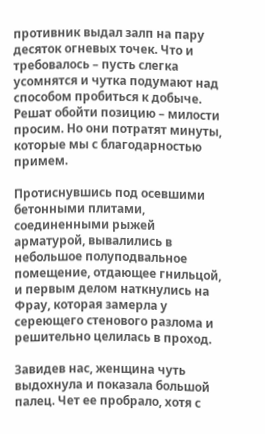противник выдал залп на пару десяток огневых точек. Что и требовалось – пусть слегка усомнятся и чутка подумают над способом пробиться к добыче. Решат обойти позицию – милости просим. Но они потратят минуты, которые мы с благодарностью примем.

Протиснувшись под осевшими бетонными плитами, соединенными рыжей арматурой, вывалились в небольшое полуподвальное помещение, отдающее гнильцой, и первым делом наткнулись на Фрау, которая замерла у сереющего стенового разлома и решительно целилась в проход.

Завидев нас, женщина чуть выдохнула и показала большой палец. Чет ее пробрало, хотя с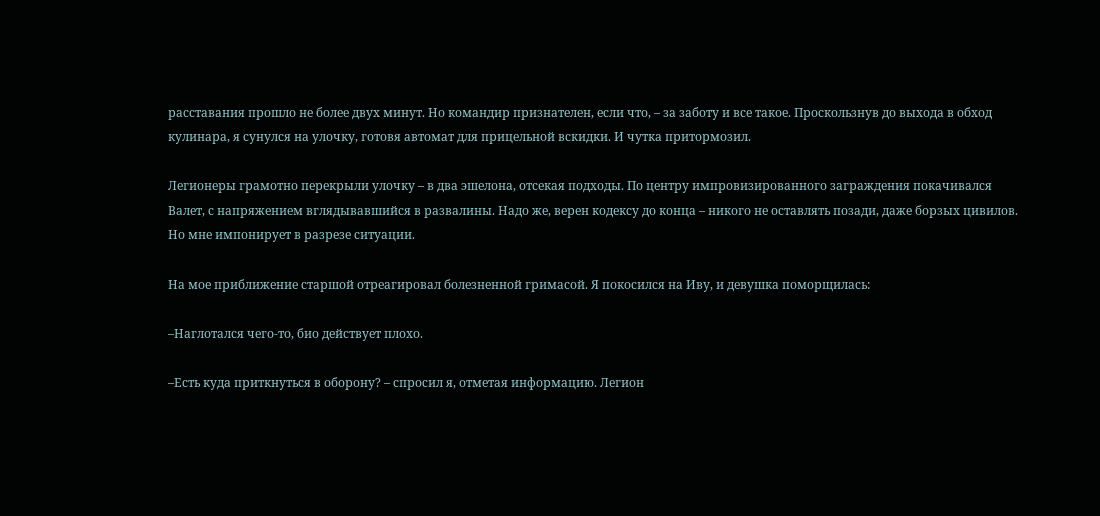расставания прошло не более двух минут. Но командир признателен, если что, – за заботу и все такое. Проскользнув до выхода в обход кулинара, я сунулся на улочку, готовя автомат для прицельной вскидки. И чутка притормозил.

Легионеры грамотно перекрыли улочку – в два эшелона, отсекая подходы. По центру импровизированного заграждения покачивался Валет, с напряжением вглядывавшийся в развалины. Надо же, верен кодексу до конца – никого не оставлять позади, даже борзых цивилов. Но мне импонирует в разрезе ситуации.

На мое приближение старшой отреагировал болезненной гримасой. Я покосился на Иву, и девушка поморщилась:

–Наглотался чего-то, био действует плохо.

–Есть куда приткнуться в оборону? – спросил я, отметая информацию. Легион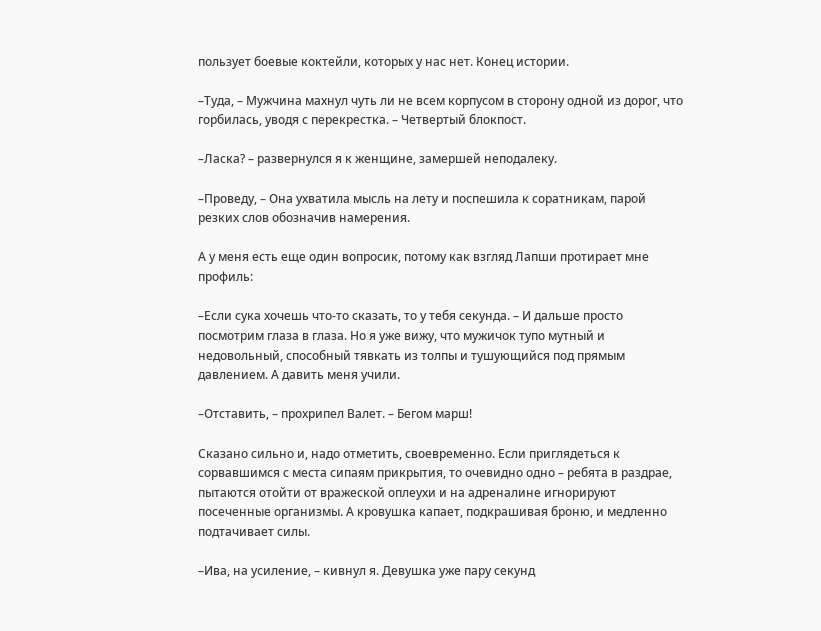пользует боевые коктейли, которых у нас нет. Конец истории.

–Туда, – Мужчина махнул чуть ли не всем корпусом в сторону одной из дорог, что горбилась, уводя с перекрестка. – Четвертый блокпост.

–Ласка? – развернулся я к женщине, замершей неподалеку.

–Проведу, – Она ухватила мысль на лету и поспешила к соратникам, парой резких слов обозначив намерения.

А у меня есть еще один вопросик, потому как взгляд Лапши протирает мне профиль:

–Если сука хочешь что-то сказать, то у тебя секунда. – И дальше просто посмотрим глаза в глаза. Но я уже вижу, что мужичок тупо мутный и недовольный, способный тявкать из толпы и тушующийся под прямым давлением. А давить меня учили.

–Отставить, – прохрипел Валет. – Бегом марш!

Сказано сильно и, надо отметить, своевременно. Если приглядеться к сорвавшимся с места сипаям прикрытия, то очевидно одно – ребята в раздрае, пытаются отойти от вражеской оплеухи и на адреналине игнорируют посеченные организмы. А кровушка капает, подкрашивая броню, и медленно подтачивает силы.

–Ива, на усиление, – кивнул я. Девушка уже пару секунд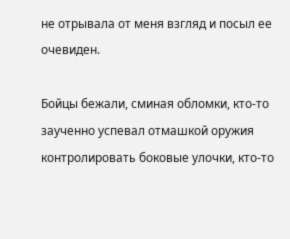не отрывала от меня взгляд и посыл ее очевиден.

Бойцы бежали, сминая обломки, кто-то заученно успевал отмашкой оружия контролировать боковые улочки, кто-то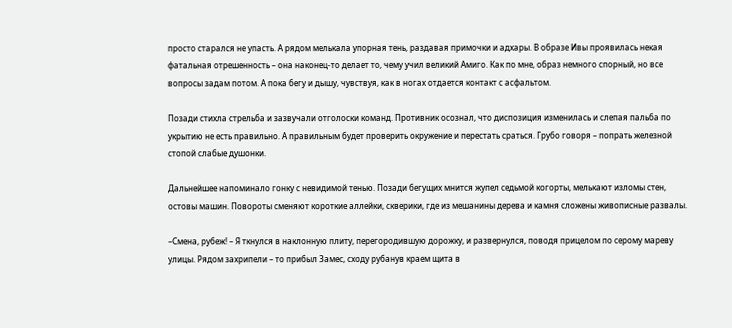просто старался не упасть. А рядом мелькала упорная тень, раздавая примочки и адхары. В образе Ивы проявилась некая фатальная отрешенность – она наконец-то делает то, чему учил великий Амиго. Как по мне, образ немного спорный, но все вопросы задам потом. А пока бегу и дышу, чувствуя, как в ногах отдается контакт с асфальтом.

Позади стихла стрельба и зазвучали отголоски команд. Противник осознал, что диспозиция изменилась и слепая пальба по укрытию не есть правильно. А правильным будет проверить окружение и перестать сраться. Грубо говоря – попрать железной стопой слабые душонки.

Дальнейшее напоминало гонку с невидимой тенью. Позади бегущих мнится жупел седьмой когорты, мелькают изломы стен, остовы машин. Повороты сменяют короткие аллейки, скверики, где из мешанины дерева и камня сложены живописные развалы.

–Смена, рубеж! – Я ткнулся в наклонную плиту, перегородившую дорожку, и развернулся, поводя прицелом по серому мареву улицы. Рядом захрипели – то прибыл Замес, сходу рубанув краем щита в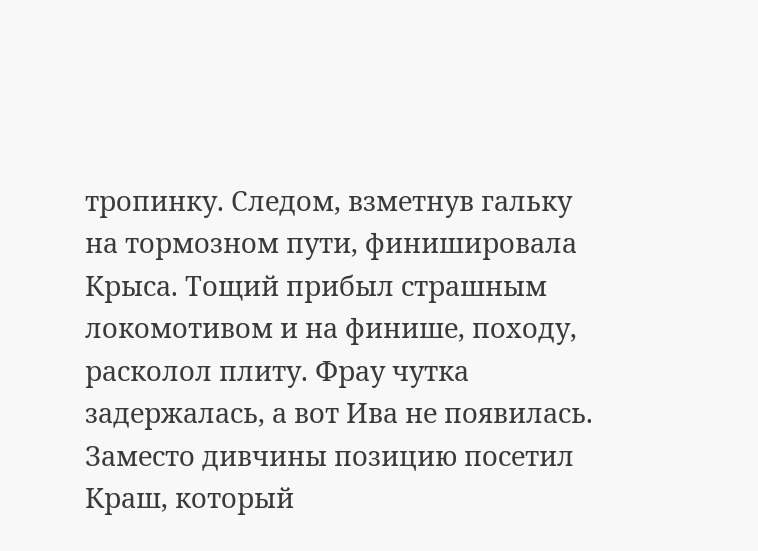тропинку. Следом, взметнув гальку на тормозном пути, финишировала Крыса. Тощий прибыл страшным локомотивом и на финише, походу, расколол плиту. Фрау чутка задержалась, а вот Ива не появилась. Заместо дивчины позицию посетил Краш, который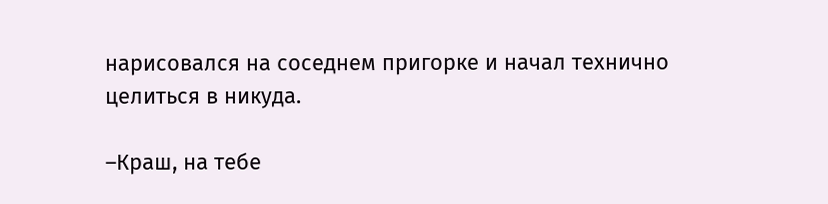нарисовался на соседнем пригорке и начал технично целиться в никуда.

–Краш, на тебе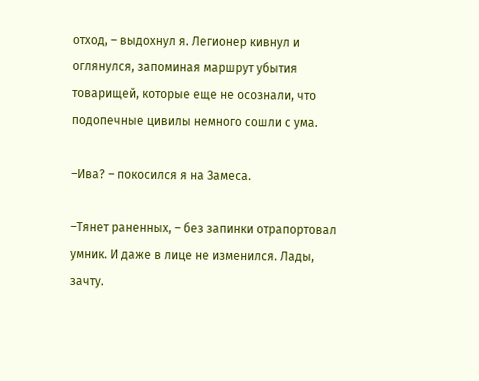отход, – выдохнул я. Легионер кивнул и оглянулся, запоминая маршрут убытия товарищей, которые еще не осознали, что подопечные цивилы немного сошли с ума.

–Ива? – покосился я на Замеса.

–Тянет раненных, – без запинки отрапортовал умник. И даже в лице не изменился. Лады, зачту.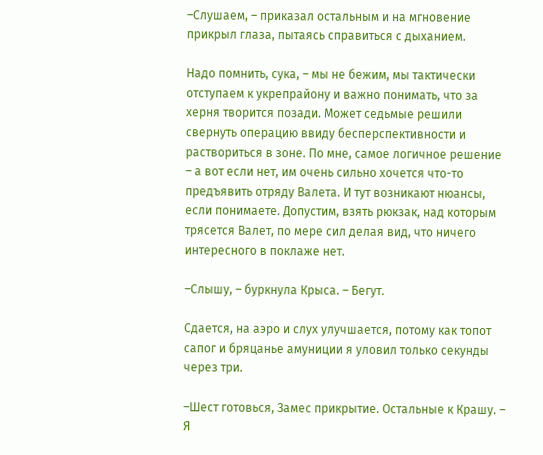–Слушаем, – приказал остальным и на мгновение прикрыл глаза, пытаясь справиться с дыханием.

Надо помнить, сука, – мы не бежим, мы тактически отступаем к укрепрайону и важно понимать, что за херня творится позади. Может седьмые решили свернуть операцию ввиду бесперспективности и раствориться в зоне. По мне, самое логичное решение – а вот если нет, им очень сильно хочется что-то предъявить отряду Валета. И тут возникают нюансы, если понимаете. Допустим, взять рюкзак, над которым трясется Валет, по мере сил делая вид, что ничего интересного в поклаже нет.

–Слышу, – буркнула Крыса. – Бегут.

Сдается, на аэро и слух улучшается, потому как топот сапог и бряцанье амуниции я уловил только секунды через три.

–Шест готовься, Замес прикрытие. Остальные к Крашу. – Я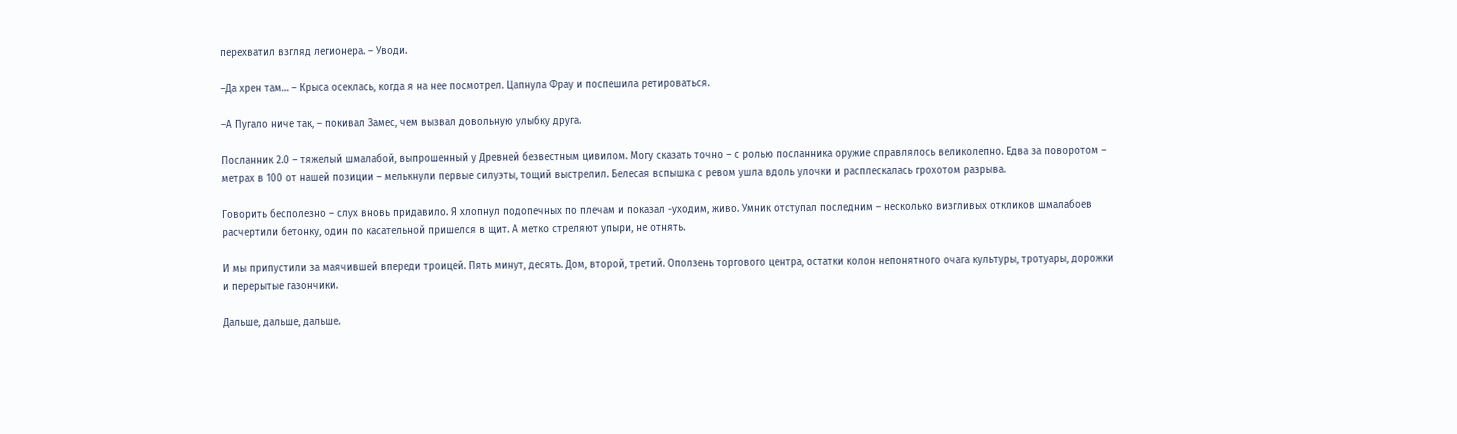перехватил взгляд легионера. – Уводи.

–Да хрен там… – Крыса осеклась, когда я на нее посмотрел. Цапнула Фрау и поспешила ретироваться.

–А Пугало ниче так, – покивал Замес, чем вызвал довольную улыбку друга.

Посланник 2.0 – тяжелый шмалабой, выпрошенный у Древней безвестным цивилом. Могу сказать точно – с ролью посланника оружие справлялось великолепно. Едва за поворотом – метрах в 100 от нашей позиции – мелькнули первые силуэты, тощий выстрелил. Белесая вспышка с ревом ушла вдоль улочки и расплескалась грохотом разрыва.

Говорить бесполезно – слух вновь придавило. Я хлопнул подопечных по плечам и показал -уходим, живо. Умник отступал последним – несколько визгливых откликов шмалабоев расчертили бетонку, один по касательной пришелся в щит. А метко стреляют упыри, не отнять.

И мы припустили за маячившей впереди троицей. Пять минут, десять. Дом, второй, третий. Оползень торгового центра, остатки колон непонятного очага культуры, тротуары, дорожки и перерытые газончики.

Дальше, дальше, дальше.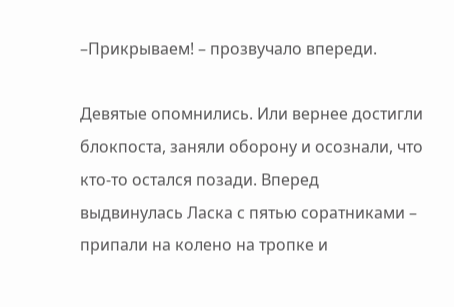–Прикрываем! – прозвучало впереди.

Девятые опомнились. Или вернее достигли блокпоста, заняли оборону и осознали, что кто-то остался позади. Вперед выдвинулась Ласка с пятью соратниками – припали на колено на тропке и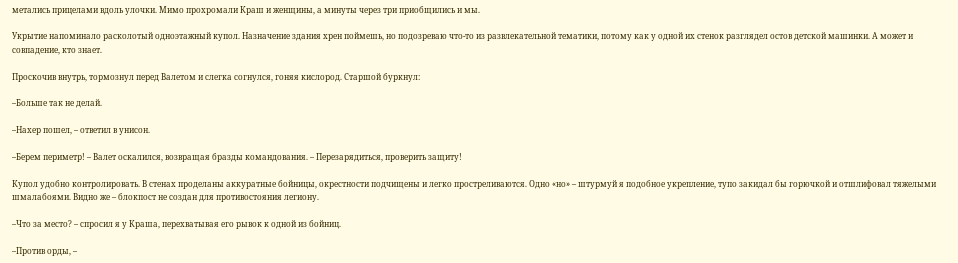метались прицелами вдоль улочки. Мимо прохромали Краш и женщины, а минуты через три приобщились и мы.

Укрытие напоминало расколотый одноэтажный купол. Назначение здания хрен поймешь, но подозреваю что-то из развлекательной тематики, потому как у одной их стенок разглядел остов детской машинки. А может и совпадение, кто знает.

Проскочив внутрь, тормознул перед Валетом и слегка согнулся, гоняя кислород. Старшой буркнул:

–Больше так не делай.

–Нахер пошел, – ответил в унисон.

–Берем периметр! – Валет оскалился, возвращая бразды командования. – Перезарядиться, проверить защиту!

Купол удобно контролировать. В стенах проделаны аккуратные бойницы, окрестности подчищены и легко простреливаются. Одно «но» – штурмуй я подобное укрепление, тупо закидал бы горючкой и отшлифовал тяжелыми шмалабоями. Видно же – блокпост не создан для противостояния легиону.

–Что за место? – спросил я у Краша, перехватывая его рывок к одной из бойниц.

–Против орды, –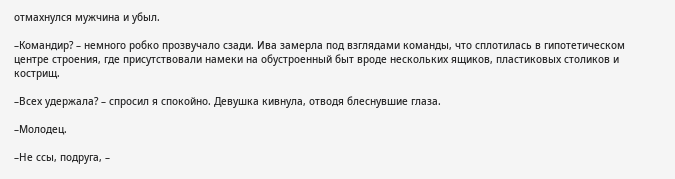отмахнулся мужчина и убыл.

–Командир? – немного робко прозвучало сзади. Ива замерла под взглядами команды, что сплотилась в гипотетическом центре строения, где присутствовали намеки на обустроенный быт вроде нескольких ящиков, пластиковых столиков и кострищ.

–Всех удержала? – спросил я спокойно. Девушка кивнула, отводя блеснувшие глаза.

–Молодец.

–Не ссы, подруга, –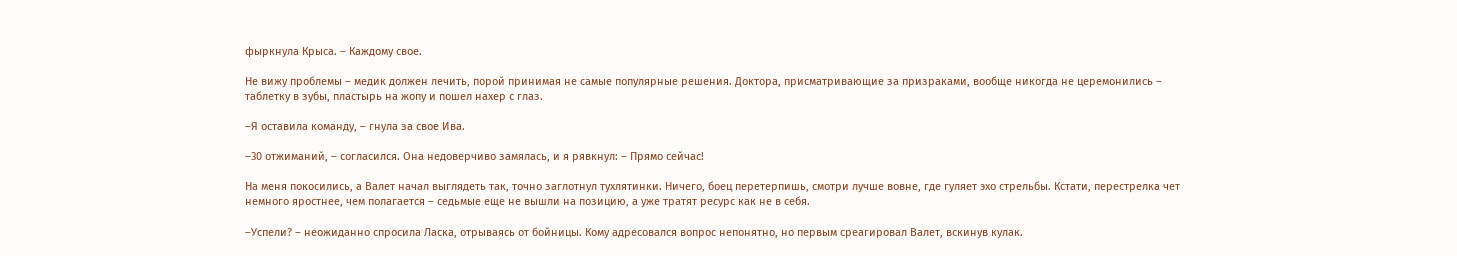фыркнула Крыса. – Каждому свое.

Не вижу проблемы – медик должен лечить, порой принимая не самые популярные решения. Доктора, присматривающие за призраками, вообще никогда не церемонились – таблетку в зубы, пластырь на жопу и пошел нахер с глаз.

–Я оставила команду, – гнула за свое Ива.

–30 отжиманий, – согласился. Она недоверчиво замялась, и я рявкнул: – Прямо сейчас!

На меня покосились, а Валет начал выглядеть так, точно заглотнул тухлятинки. Ничего, боец перетерпишь, смотри лучше вовне, где гуляет эхо стрельбы. Кстати, перестрелка чет немного яростнее, чем полагается – седьмые еще не вышли на позицию, а уже тратят ресурс как не в себя.

–Успели? – неожиданно спросила Ласка, отрываясь от бойницы. Кому адресовался вопрос непонятно, но первым среагировал Валет, вскинув кулак.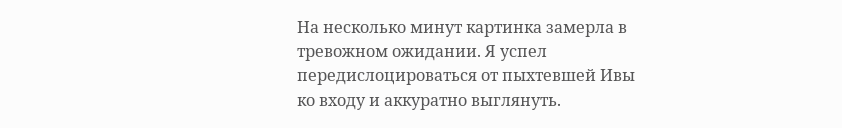На несколько минут картинка замерла в тревожном ожидании. Я успел передислоцироваться от пыхтевшей Ивы ко входу и аккуратно выглянуть.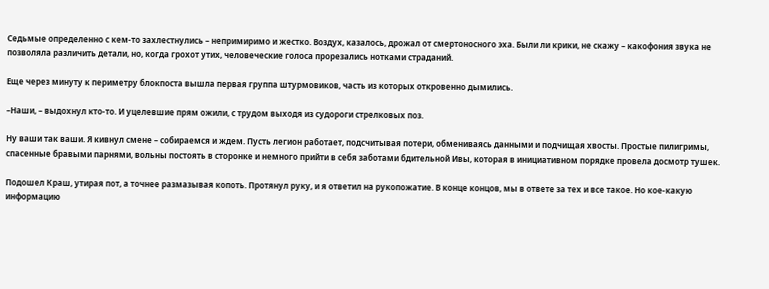Седьмые определенно с кем-то захлестнулись – непримиримо и жестко. Воздух, казалось, дрожал от смертоносного эха. Были ли крики, не скажу – какофония звука не позволяла различить детали, но, когда грохот утих, человеческие голоса прорезались нотками страданий.

Еще через минуту к периметру блокпоста вышла первая группа штурмовиков, часть из которых откровенно дымились.

–Наши, – выдохнул кто-то. И уцелевшие прям ожили, с трудом выходя из судороги стрелковых поз.

Ну ваши так ваши. Я кивнул смене – собираемся и ждем. Пусть легион работает, подсчитывая потери, обмениваясь данными и подчищая хвосты. Простые пилигримы, спасенные бравыми парнями, вольны постоять в сторонке и немного прийти в себя заботами бдительной Ивы, которая в инициативном порядке провела досмотр тушек.

Подошел Краш, утирая пот, а точнее размазывая копоть. Протянул руку, и я ответил на рукопожатие. В конце концов, мы в ответе за тех и все такое. Но кое-какую информацию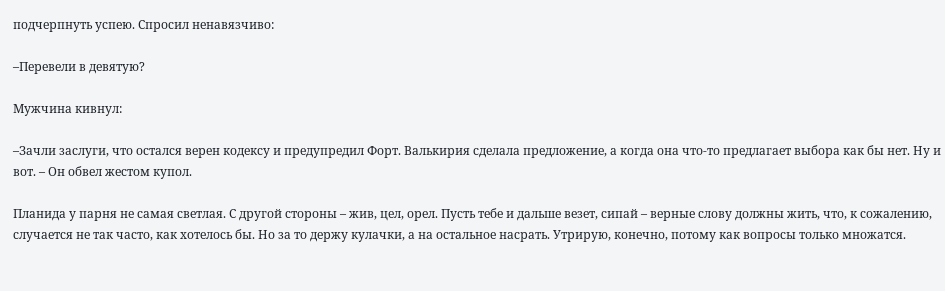подчерпнуть успею. Спросил ненавязчиво:

–Перевели в девятую?

Мужчина кивнул:

–Зачли заслуги, что остался верен кодексу и предупредил Форт. Валькирия сделала предложение, а когда она что-то предлагает выбора как бы нет. Ну и вот. – Он обвел жестом купол.

Планида у парня не самая светлая. С другой стороны – жив, цел, орел. Пусть тебе и дальше везет, сипай – верные слову должны жить, что, к сожалению, случается не так часто, как хотелось бы. Но за то держу кулачки, а на остальное насрать. Утрирую, конечно, потому как вопросы только множатся.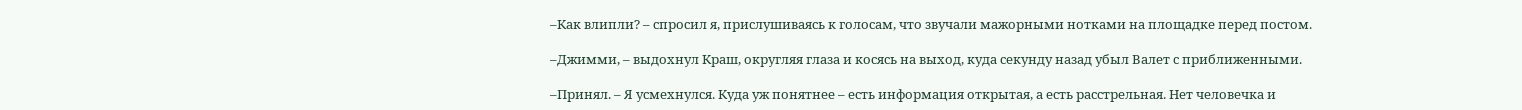–Как влипли? – спросил я, прислушиваясь к голосам, что звучали мажорными нотками на площадке перед постом.

–Джимми, – выдохнул Краш, округляя глаза и косясь на выход, куда секунду назад убыл Валет с приближенными.

–Принял. – Я усмехнулся. Куда уж понятнее – есть информация открытая, а есть расстрельная. Нет человечка и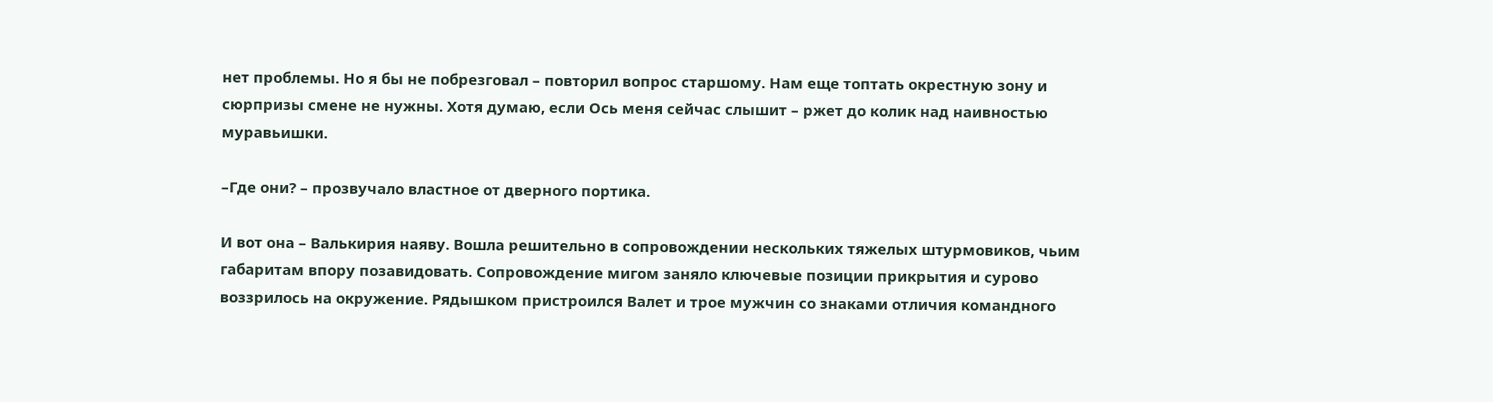нет проблемы. Но я бы не побрезговал – повторил вопрос старшому. Нам еще топтать окрестную зону и сюрпризы смене не нужны. Хотя думаю, если Ось меня сейчас слышит – ржет до колик над наивностью муравьишки.

–Где они? – прозвучало властное от дверного портика.

И вот она – Валькирия наяву. Вошла решительно в сопровождении нескольких тяжелых штурмовиков, чьим габаритам впору позавидовать. Сопровождение мигом заняло ключевые позиции прикрытия и сурово воззрилось на окружение. Рядышком пристроился Валет и трое мужчин со знаками отличия командного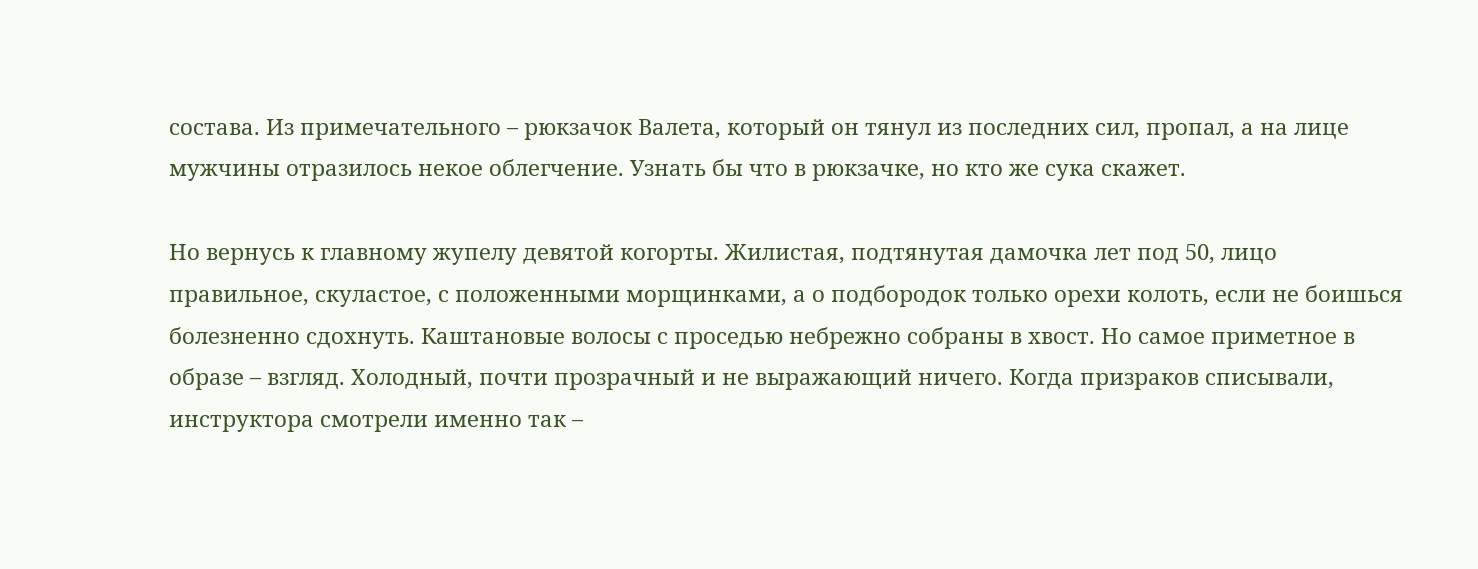состава. Из примечательного – рюкзачок Валета, который он тянул из последних сил, пропал, а на лице мужчины отразилось некое облегчение. Узнать бы что в рюкзачке, но кто же сука скажет.

Но вернусь к главному жупелу девятой когорты. Жилистая, подтянутая дамочка лет под 50, лицо правильное, скуластое, с положенными морщинками, а о подбородок только орехи колоть, если не боишься болезненно сдохнуть. Каштановые волосы с проседью небрежно собраны в хвост. Но самое приметное в образе – взгляд. Холодный, почти прозрачный и не выражающий ничего. Когда призраков списывали, инструктора смотрели именно так –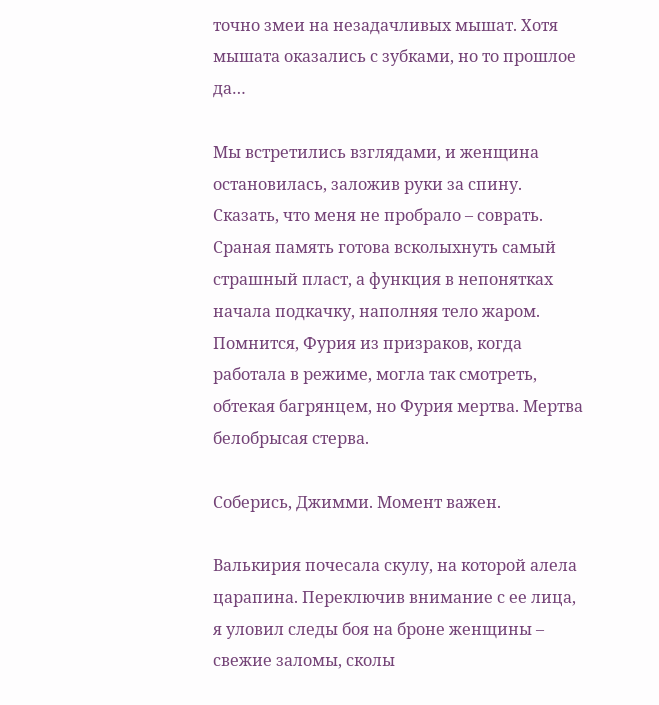точно змеи на незадачливых мышат. Хотя мышата оказались с зубками, но то прошлое да…

Мы встретились взглядами, и женщина остановилась, заложив руки за спину. Сказать, что меня не пробрало – соврать. Сраная память готова всколыхнуть самый страшный пласт, а функция в непонятках начала подкачку, наполняя тело жаром. Помнится, Фурия из призраков, когда работала в режиме, могла так смотреть, обтекая багрянцем, но Фурия мертва. Мертва белобрысая стерва.

Соберись, Джимми. Момент важен.

Валькирия почесала скулу, на которой алела царапина. Переключив внимание с ее лица, я уловил следы боя на броне женщины – свежие заломы, сколы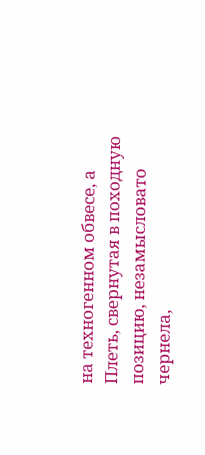на техногенном обвесе, а Плеть, свернутая в походную позицию, незамысловато чернела,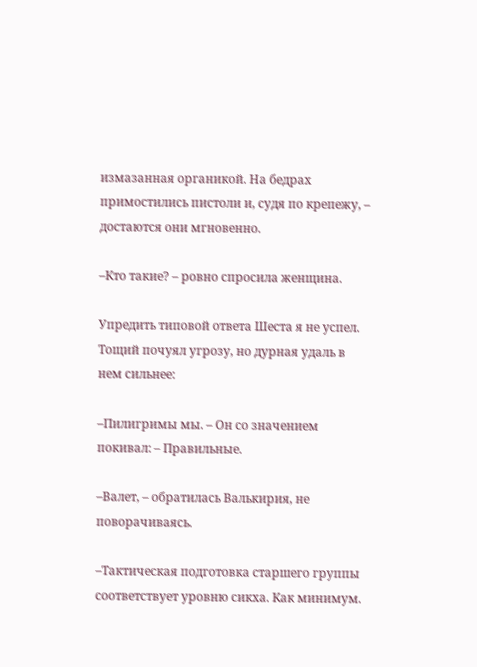измазанная органикой. На бедрах примостились пистоли и, судя по крепежу, – достаются они мгновенно.

–Кто такие? – ровно спросила женщина.

Упредить типовой ответа Шеста я не успел. Тощий почуял угрозу, но дурная удаль в нем сильнее:

–Пилигримы мы. – Он со значением покивал: – Правильные.

–Валет, – обратилась Валькирия, не поворачиваясь.

–Тактическая подготовка старшего группы соответствует уровню сикха. Как минимум.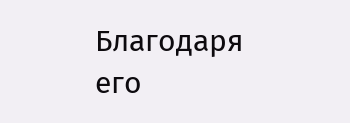Благодаря его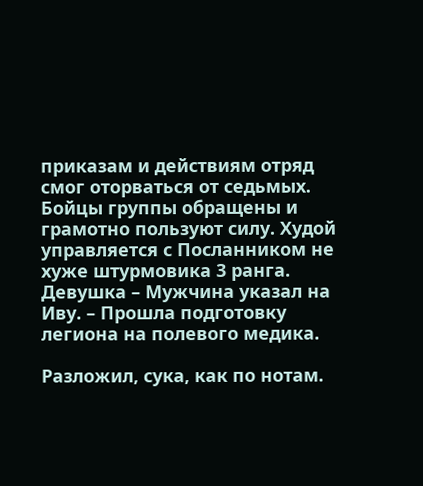приказам и действиям отряд смог оторваться от седьмых. Бойцы группы обращены и грамотно пользуют силу. Худой управляется с Посланником не хуже штурмовика 3 ранга. Девушка – Мужчина указал на Иву. – Прошла подготовку легиона на полевого медика.

Разложил, сука, как по нотам.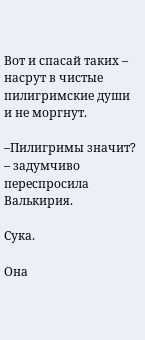Вот и спасай таких – насрут в чистые пилигримские души и не моргнут.

–Пилигримы значит? – задумчиво переспросила Валькирия.

Сука.

Она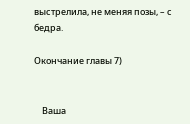выстрелила, не меняя позы, – с бедра.

Окончание главы 7)


    Ваша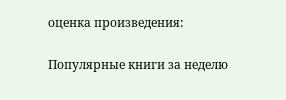оценка произведения:

Популярные книги за неделю